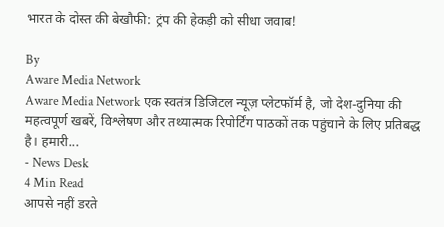भारत के दोस्त की बेखौफी: ट्रंप की हेकड़ी को सीधा जवाब!

By
Aware Media Network
Aware Media Network एक स्वतंत्र डिजिटल न्यूज़ प्लेटफॉर्म है, जो देश-दुनिया की महत्वपूर्ण खबरें, विश्लेषण और तथ्यात्मक रिपोर्टिंग पाठकों तक पहुंचाने के लिए प्रतिबद्ध है। हमारी...
- News Desk
4 Min Read
आपसे नहीं डरते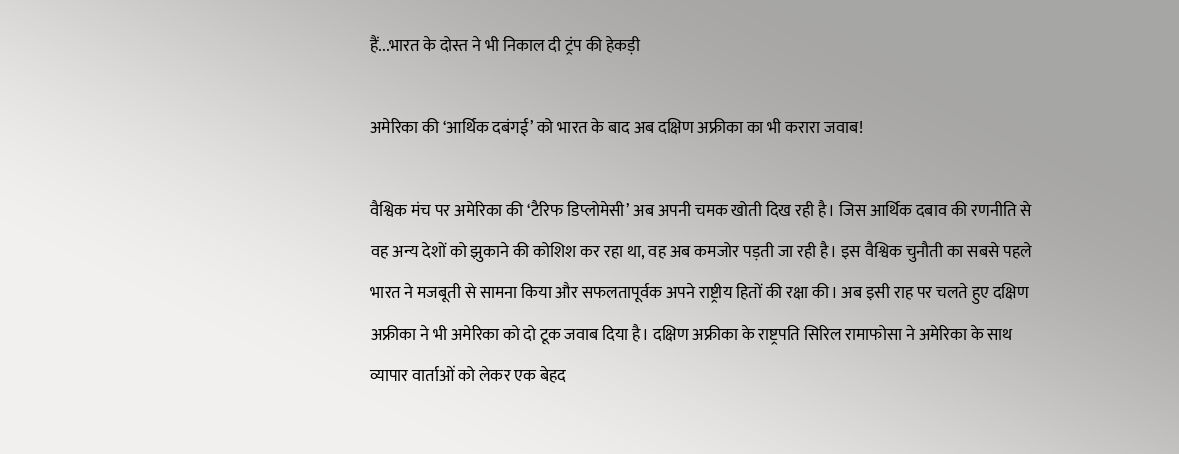हैं...भारत के दोस्त ने भी निकाल दी ट्रंप की हेकड़ी

अमेरिका की ‘आर्थिक दबंगई’ को भारत के बाद अब दक्षिण अफ्रीका का भी करारा जवाब!

वैश्विक मंच पर अमेरिका की ‘टैरिफ डिप्लोमेसी’ अब अपनी चमक खोती दिख रही है। जिस आर्थिक दबाव की रणनीति से वह अन्य देशों को झुकाने की कोशिश कर रहा था, वह अब कमजोर पड़ती जा रही है। इस वैश्विक चुनौती का सबसे पहले भारत ने मजबूती से सामना किया और सफलतापूर्वक अपने राष्ट्रीय हितों की रक्षा की। अब इसी राह पर चलते हुए दक्षिण अफ्रीका ने भी अमेरिका को दो टूक जवाब दिया है। दक्षिण अफ्रीका के राष्ट्रपति सिरिल रामाफोसा ने अमेरिका के साथ व्यापार वार्ताओं को लेकर एक बेहद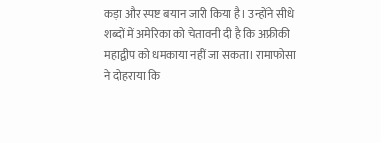कड़ा और स्पष्ट बयान जारी किया है। उन्होंने सीधे शब्दों में अमेरिका को चेतावनी दी है कि अफ्रीकी महाद्वीप को धमकाया नहीं जा सकता। रामाफोसा ने दोहराया कि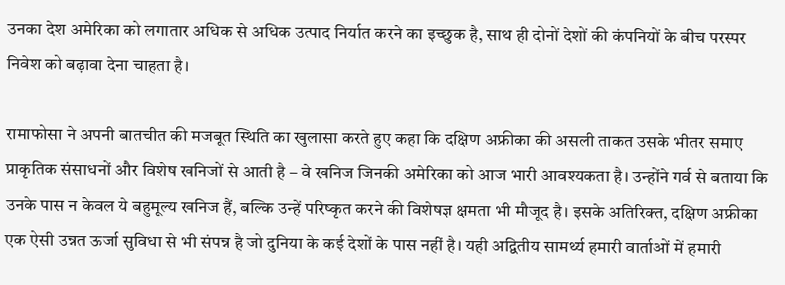उनका देश अमेरिका को लगातार अधिक से अधिक उत्पाद निर्यात करने का इच्छुक है, साथ ही दोनों देशों की कंपनियों के बीच परस्पर निवेश को बढ़ावा देना चाहता है।

रामाफोसा ने अपनी बातचीत की मजबूत स्थिति का खुलासा करते हुए कहा कि दक्षिण अफ्रीका की असली ताकत उसके भीतर समाए प्राकृतिक संसाधनों और विशेष खनिजों से आती है – वे खनिज जिनकी अमेरिका को आज भारी आवश्यकता है। उन्होंने गर्व से बताया कि उनके पास न केवल ये बहुमूल्य खनिज हैं, बल्कि उन्हें परिष्कृत करने की विशेषज्ञ क्षमता भी मौजूद है। इसके अतिरिक्त, दक्षिण अफ्रीका एक ऐसी उन्नत ऊर्जा सुविधा से भी संपन्न है जो दुनिया के कई देशों के पास नहीं है। यही अद्वितीय सामर्थ्य हमारी वार्ताओं में हमारी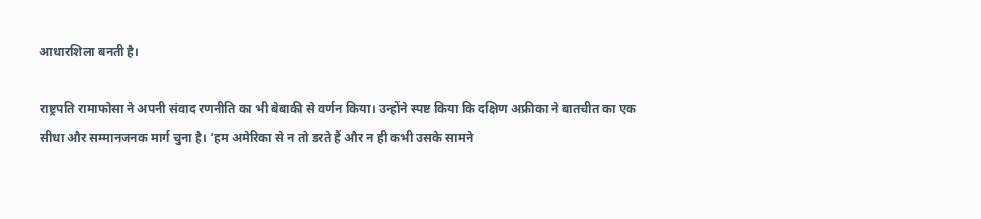आधारशिला बनती है।

राष्ट्रपति रामाफोसा ने अपनी संवाद रणनीति का भी बेबाकी से वर्णन किया। उन्होंने स्पष्ट किया कि दक्षिण अफ्रीका ने बातचीत का एक सीधा और सम्मानजनक मार्ग चुना है। ‘हम अमेरिका से न तो डरते हैं और न ही कभी उसके सामने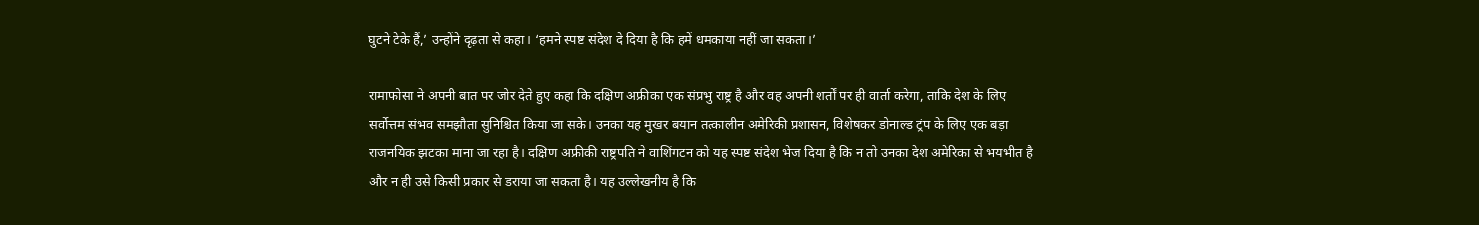घुटने टेके हैं,’ उन्होंने दृढ़ता से कहा। ‘हमने स्पष्ट संदेश दे दिया है कि हमें धमकाया नहीं जा सकता।’

रामाफोसा ने अपनी बात पर जोर देते हुए कहा कि दक्षिण अफ्रीका एक संप्रभु राष्ट्र है और वह अपनी शर्तों पर ही वार्ता करेगा, ताकि देश के लिए सर्वोत्तम संभव समझौता सुनिश्चित किया जा सके। उनका यह मुखर बयान तत्कालीन अमेरिकी प्रशासन, विशेषकर डोनाल्ड ट्रंप के लिए एक बड़ा राजनयिक झटका माना जा रहा है। दक्षिण अफ्रीकी राष्ट्रपति ने वाशिंगटन को यह स्पष्ट संदेश भेज दिया है कि न तो उनका देश अमेरिका से भयभीत है और न ही उसे किसी प्रकार से डराया जा सकता है। यह उल्लेखनीय है कि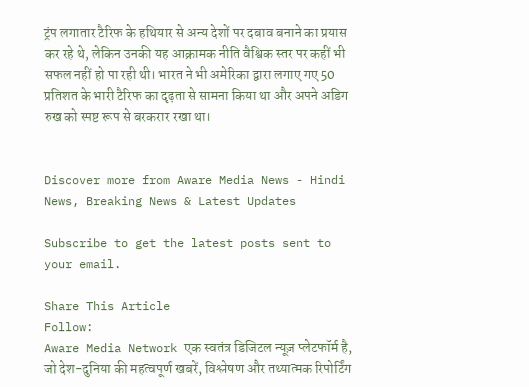ट्रंप लगातार टैरिफ के हथियार से अन्य देशों पर दबाव बनाने का प्रयास कर रहे थे, लेकिन उनकी यह आक्रामक नीति वैश्विक स्तर पर कहीं भी सफल नहीं हो पा रही थी। भारत ने भी अमेरिका द्वारा लगाए गए 50 प्रतिशत के भारी टैरिफ का दृढ़ता से सामना किया था और अपने अडिग रुख को स्पष्ट रूप से बरकरार रखा था।


Discover more from Aware Media News - Hindi News, Breaking News & Latest Updates

Subscribe to get the latest posts sent to your email.

Share This Article
Follow:
Aware Media Network एक स्वतंत्र डिजिटल न्यूज़ प्लेटफॉर्म है, जो देश-दुनिया की महत्वपूर्ण खबरें, विश्लेषण और तथ्यात्मक रिपोर्टिंग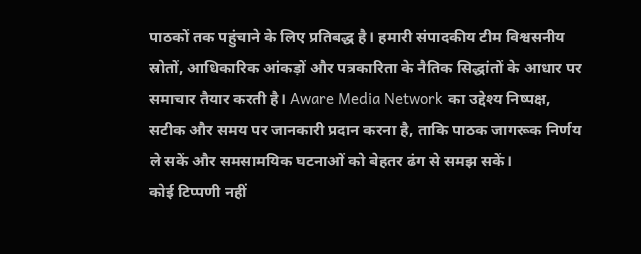पाठकों तक पहुंचाने के लिए प्रतिबद्ध है। हमारी संपादकीय टीम विश्वसनीय स्रोतों, आधिकारिक आंकड़ों और पत्रकारिता के नैतिक सिद्धांतों के आधार पर समाचार तैयार करती है। Aware Media Network का उद्देश्य निष्पक्ष, सटीक और समय पर जानकारी प्रदान करना है, ताकि पाठक जागरूक निर्णय ले सकें और समसामयिक घटनाओं को बेहतर ढंग से समझ सकें।
कोई टिप्पणी नहीं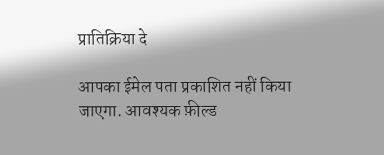प्रातिक्रिया दे

आपका ईमेल पता प्रकाशित नहीं किया जाएगा. आवश्यक फ़ील्ड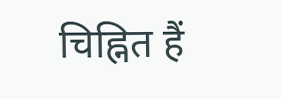चिह्नित हैं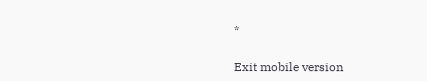*

Exit mobile version